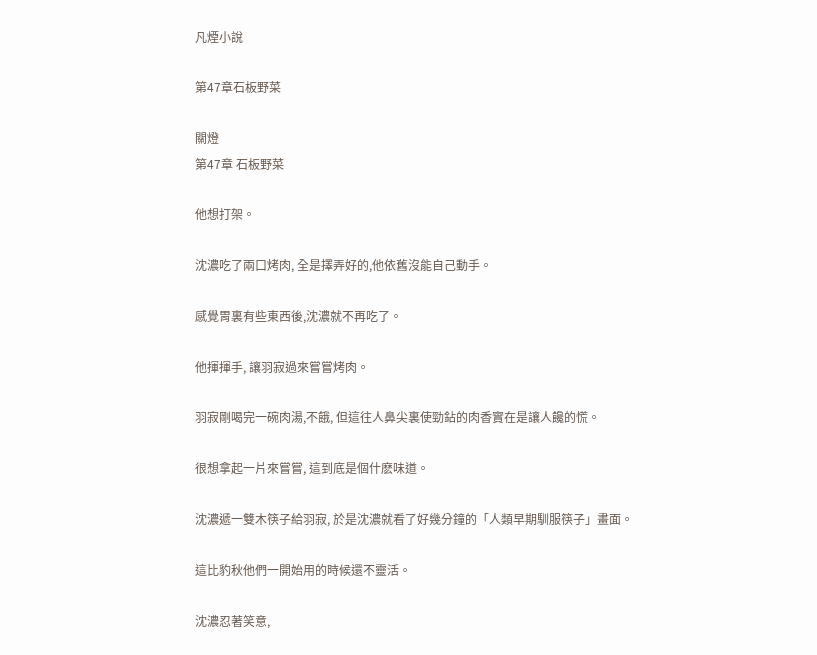凡煙小說

第47章石板野菜

關燈
第47章 石板野菜

他想打架。

沈濃吃了兩口烤肉, 全是擇弄好的,他依舊沒能自己動手。

感覺胃裏有些東西後,沈濃就不再吃了。

他揮揮手, 讓羽寂過來嘗嘗烤肉。

羽寂剛喝完一碗肉湯,不餓, 但這往人鼻尖裏使勁鉆的肉香實在是讓人饞的慌。

很想拿起一片來嘗嘗, 這到底是個什麽味道。

沈濃遞一雙木筷子給羽寂, 於是沈濃就看了好幾分鐘的「人類早期馴服筷子」畫面。

這比豹秋他們一開始用的時候還不靈活。

沈濃忍著笑意,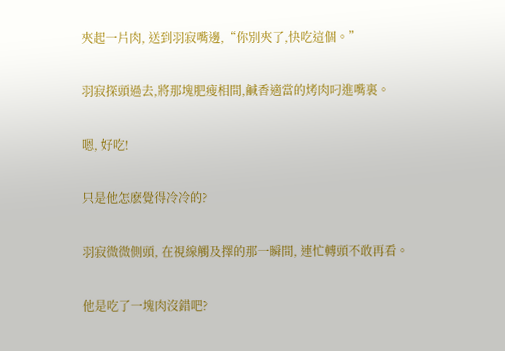夾起一片肉, 送到羽寂嘴邊,“你別夾了,快吃這個。”

羽寂探頭過去,將那塊肥瘦相間,鹹香適當的烤肉叼進嘴裏。

嗯, 好吃!

只是他怎麽覺得冷冷的?

羽寂微微側頭, 在視線觸及擇的那一瞬間, 連忙轉頭不敢再看。

他是吃了一塊肉沒錯吧?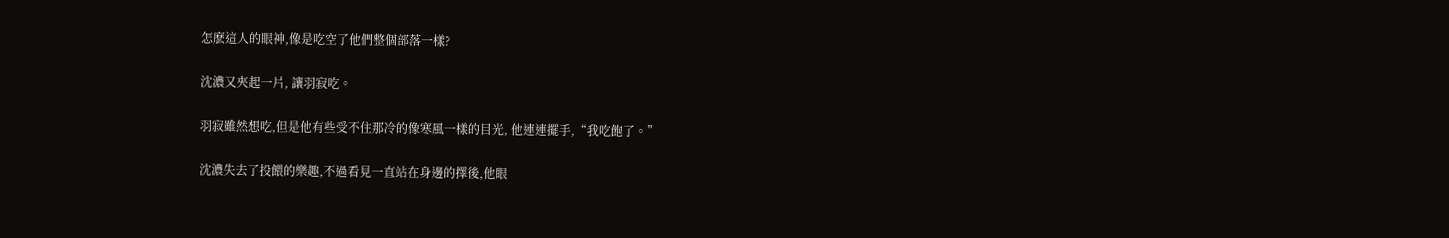怎麽這人的眼神,像是吃空了他們整個部落一樣?

沈濃又夾起一片, 讓羽寂吃。

羽寂雖然想吃,但是他有些受不住那冷的像寒風一樣的目光, 他連連擺手,“我吃飽了。”

沈濃失去了投餵的樂趣,不過看見一直站在身邊的擇後,他眼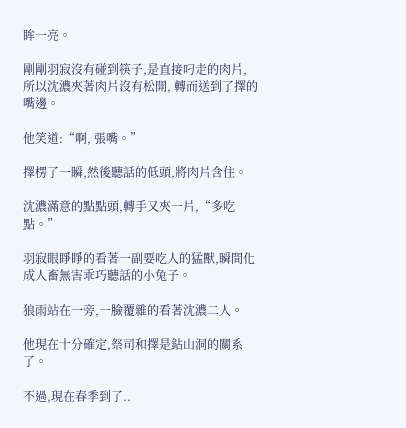眸一亮。

剛剛羽寂沒有碰到筷子,是直接叼走的肉片, 所以沈濃夾著肉片沒有松開, 轉而送到了擇的嘴邊。

他笑道:“啊, 張嘴。”

擇楞了一瞬,然後聽話的低頭,將肉片含住。

沈濃滿意的點點頭,轉手又夾一片,“多吃點。”

羽寂眼睜睜的看著一副要吃人的猛獸,瞬間化成人畜無害乖巧聽話的小兔子。

狼雨站在一旁,一臉覆雜的看著沈濃二人。

他現在十分確定,祭司和擇是鉆山洞的關系了。

不過,現在春季到了..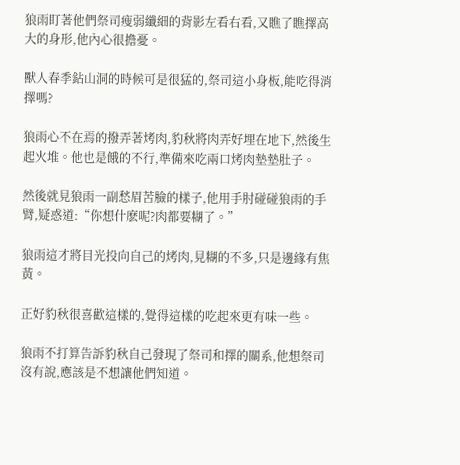狼雨盯著他們祭司瘦弱纖細的背影左看右看,又瞧了瞧擇高大的身形,他內心很擔憂。

獸人春季鉆山洞的時候可是很猛的,祭司這小身板,能吃得消擇嗎?

狼雨心不在焉的撥弄著烤肉,豹秋將肉弄好埋在地下,然後生起火堆。他也是餓的不行,準備來吃兩口烤肉墊墊肚子。

然後就見狼雨一副愁眉苦臉的樣子,他用手肘碰碰狼雨的手臂,疑惑道:“你想什麽呢?肉都要糊了。”

狼雨這才將目光投向自己的烤肉,見糊的不多,只是邊緣有焦黃。

正好豹秋很喜歡這樣的,覺得這樣的吃起來更有味一些。

狼雨不打算告訴豹秋自己發現了祭司和擇的關系,他想祭司沒有說,應該是不想讓他們知道。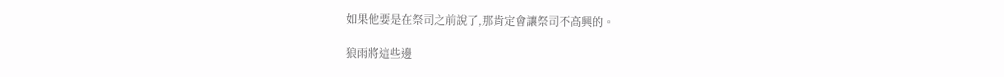如果他要是在祭司之前說了,那肯定會讓祭司不高興的。

狼雨將這些邊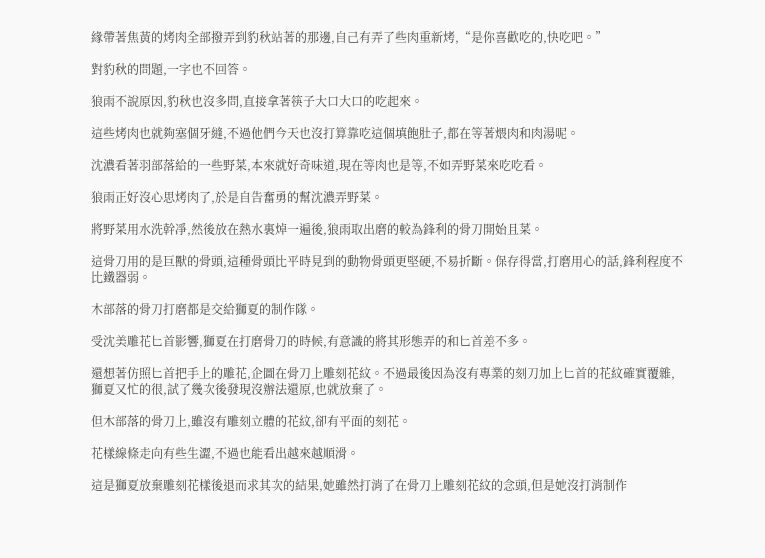緣帶著焦黃的烤肉全部撥弄到豹秋站著的那邊,自己有弄了些肉重新烤,“是你喜歡吃的,快吃吧。”

對豹秋的問題,一字也不回答。

狼雨不說原因,豹秋也沒多問,直接拿著筷子大口大口的吃起來。

這些烤肉也就夠塞個牙縫,不過他們今天也沒打算靠吃這個填飽肚子,都在等著煨肉和肉湯呢。

沈濃看著羽部落給的一些野菜,本來就好奇味道,現在等肉也是等,不如弄野菜來吃吃看。

狼雨正好沒心思烤肉了,於是自告奮勇的幫沈濃弄野菜。

將野菜用水洗幹凈,然後放在熱水裏焯一遍後,狼雨取出磨的較為鋒利的骨刀開始且菜。

這骨刀用的是巨獸的骨頭,這種骨頭比平時見到的動物骨頭更堅硬,不易折斷。保存得當,打磨用心的話,鋒利程度不比鐵器弱。

木部落的骨刀打磨都是交給獅夏的制作隊。

受沈美雕花匕首影響,獅夏在打磨骨刀的時候,有意識的將其形態弄的和匕首差不多。

還想著仿照匕首把手上的雕花,企圖在骨刀上雕刻花紋。不過最後因為沒有專業的刻刀加上匕首的花紋確實覆雜,獅夏又忙的很,試了幾次後發現沒辦法還原,也就放棄了。

但木部落的骨刀上,雖沒有雕刻立體的花紋,卻有平面的刻花。

花樣線條走向有些生澀,不過也能看出越來越順滑。

這是獅夏放棄雕刻花樣後退而求其次的結果,她雖然打消了在骨刀上雕刻花紋的念頭,但是她沒打消制作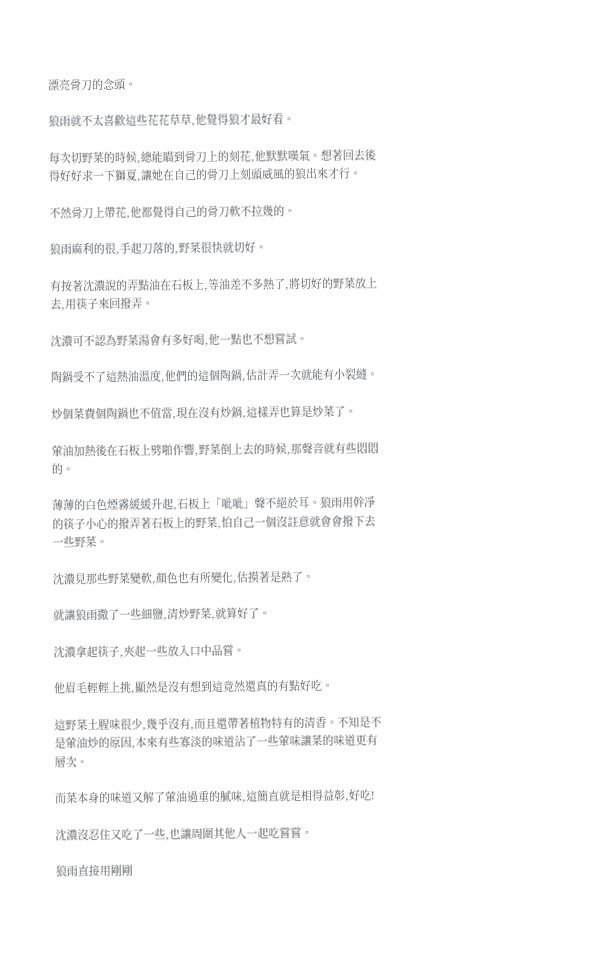漂亮骨刀的念頭。

狼雨就不太喜歡這些花花草草,他覺得狼才最好看。

每次切野菜的時候,總能瞄到骨刀上的刻花,他默默嘆氣。想著回去後得好好求一下獅夏,讓她在自己的骨刀上刻頭威風的狼出來才行。

不然骨刀上帶花,他都覺得自己的骨刀軟不拉幾的。

狼雨麻利的很,手起刀落的,野菜很快就切好。

有按著沈濃說的弄點油在石板上,等油差不多熱了,將切好的野菜放上去,用筷子來回撥弄。

沈濃可不認為野菜湯會有多好喝,他一點也不想嘗試。

陶鍋受不了這熱油溫度,他們的這個陶鍋,估計弄一次就能有小裂縫。

炒個菜費個陶鍋也不值當,現在沒有炒鍋,這樣弄也算是炒菜了。

葷油加熱後在石板上劈啪作響,野菜倒上去的時候,那聲音就有些悶悶的。

薄薄的白色煙霧緩緩升起,石板上「呲呲」聲不絕於耳。狼雨用幹凈的筷子小心的撥弄著石板上的野菜,怕自己一個沒註意就會會撥下去一些野菜。

沈濃見那些野菜變軟,顏色也有所變化,估摸著是熟了。

就讓狼雨撒了一些細鹽,清炒野菜,就算好了。

沈濃拿起筷子,夾起一些放入口中品嘗。

他眉毛輕輕上挑,顯然是沒有想到這竟然還真的有點好吃。

這野菜土腥味很少,幾乎沒有,而且還帶著植物特有的清香。不知是不是葷油炒的原因,本來有些寡淡的味道沾了一些葷味讓菜的味道更有層次。

而菜本身的味道又解了葷油過重的膩味,這簡直就是相得益彰,好吃!

沈濃沒忍住又吃了一些,也讓周圍其他人一起吃嘗嘗。

狼雨直接用剛剛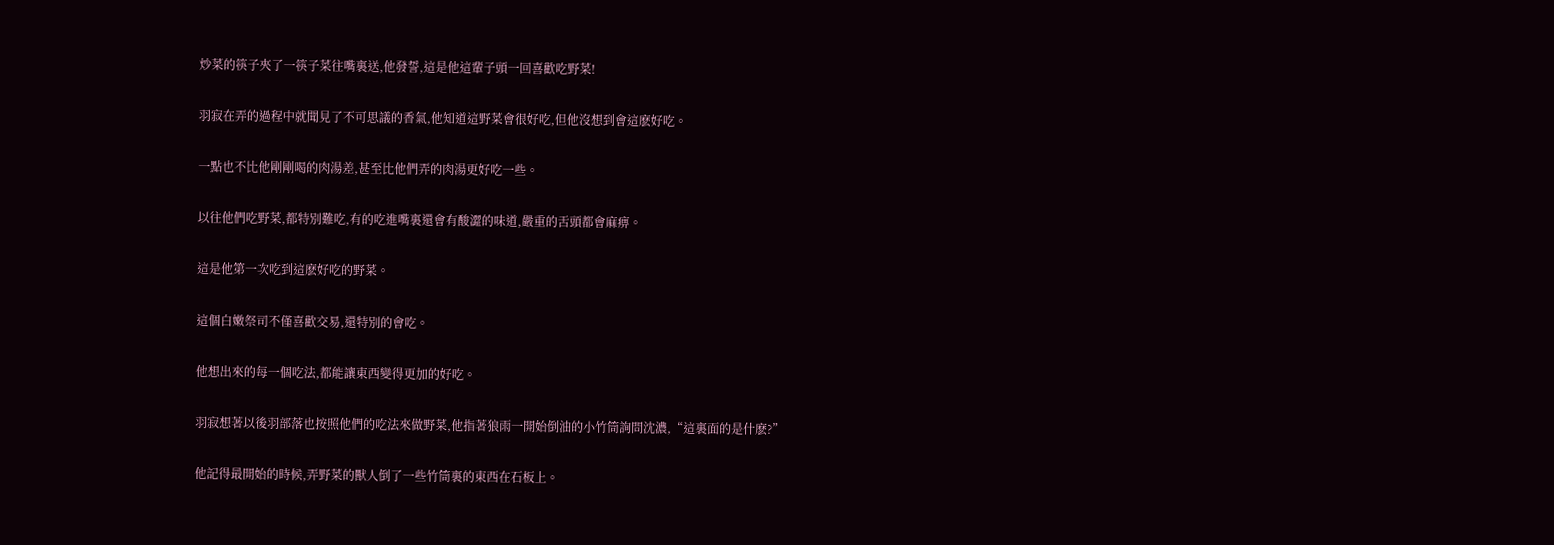炒菜的筷子夾了一筷子菜往嘴裏送,他發誓,這是他這輩子頭一回喜歡吃野菜!

羽寂在弄的過程中就聞見了不可思議的香氣,他知道這野菜會很好吃,但他沒想到會這麽好吃。

一點也不比他剛剛喝的肉湯差,甚至比他們弄的肉湯更好吃一些。

以往他們吃野菜,都特別難吃,有的吃進嘴裏還會有酸澀的味道,嚴重的舌頭都會麻痹。

這是他第一次吃到這麽好吃的野菜。

這個白嫩祭司不僅喜歡交易,還特別的會吃。

他想出來的每一個吃法,都能讓東西變得更加的好吃。

羽寂想著以後羽部落也按照他們的吃法來做野菜,他指著狼雨一開始倒油的小竹筒詢問沈濃,“這裏面的是什麽?”

他記得最開始的時候,弄野菜的獸人倒了一些竹筒裏的東西在石板上。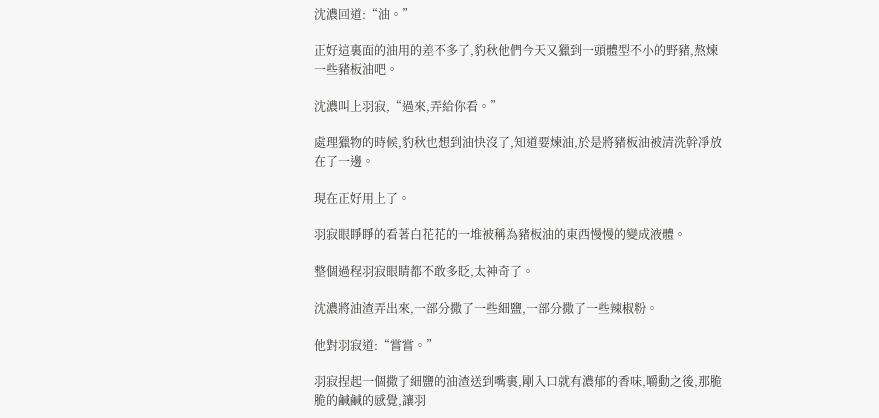沈濃回道:“油。”

正好這裏面的油用的差不多了,豹秋他們今天又獵到一頭體型不小的野豬,熬煉一些豬板油吧。

沈濃叫上羽寂,“過來,弄給你看。”

處理獵物的時候,豹秋也想到油快沒了,知道要煉油,於是將豬板油被清洗幹凈放在了一邊。

現在正好用上了。

羽寂眼睜睜的看著白花花的一堆被稱為豬板油的東西慢慢的變成液體。

整個過程羽寂眼睛都不敢多眨,太神奇了。

沈濃將油渣弄出來,一部分撒了一些細鹽,一部分撒了一些辣椒粉。

他對羽寂道:“嘗嘗。”

羽寂捏起一個撒了細鹽的油渣送到嘴裏,剛入口就有濃郁的香味,嚼動之後,那脆脆的鹹鹹的感覺,讓羽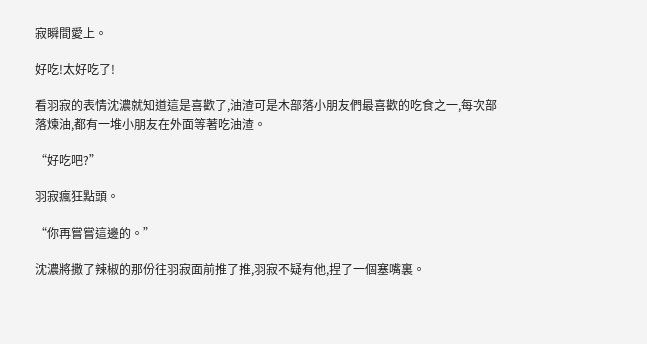寂瞬間愛上。

好吃!太好吃了!

看羽寂的表情沈濃就知道這是喜歡了,油渣可是木部落小朋友們最喜歡的吃食之一,每次部落煉油,都有一堆小朋友在外面等著吃油渣。

“好吃吧?”

羽寂瘋狂點頭。

“你再嘗嘗這邊的。”

沈濃將撒了辣椒的那份往羽寂面前推了推,羽寂不疑有他,捏了一個塞嘴裏。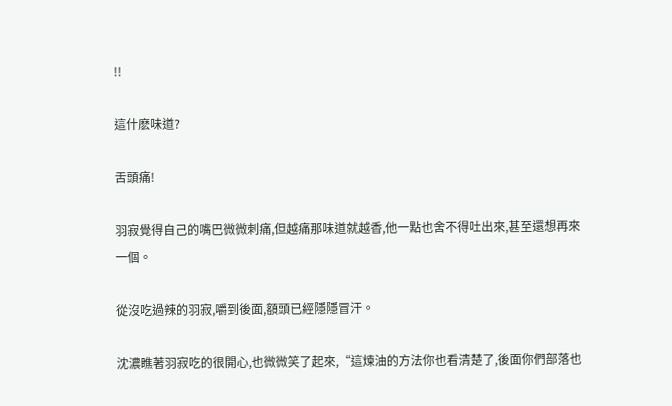!!

這什麽味道?

舌頭痛!

羽寂覺得自己的嘴巴微微刺痛,但越痛那味道就越香,他一點也舍不得吐出來,甚至還想再來一個。

從沒吃過辣的羽寂,嚼到後面,額頭已經隱隱冒汗。

沈濃瞧著羽寂吃的很開心,也微微笑了起來,“這煉油的方法你也看清楚了,後面你們部落也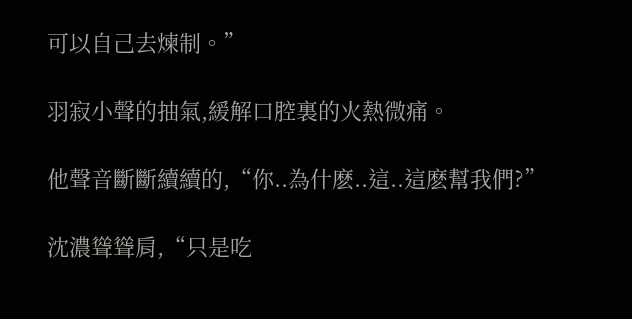可以自己去煉制。”

羽寂小聲的抽氣,緩解口腔裏的火熱微痛。

他聲音斷斷續續的,“你..為什麽..這..這麽幫我們?”

沈濃聳聳肩,“只是吃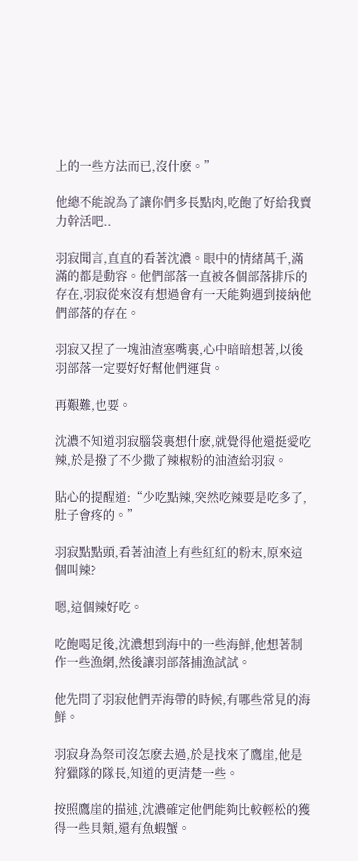上的一些方法而已,沒什麽。”

他總不能說為了讓你們多長點肉,吃飽了好給我賣力幹活吧..

羽寂聞言,直直的看著沈濃。眼中的情緒萬千,滿滿的都是動容。他們部落一直被各個部落排斥的存在,羽寂從來沒有想過會有一天能夠遇到接納他們部落的存在。

羽寂又捏了一塊油渣塞嘴裏,心中暗暗想著,以後羽部落一定要好好幫他們運貨。

再艱難,也要。

沈濃不知道羽寂腦袋裏想什麽,就覺得他還挺愛吃辣,於是撥了不少撒了辣椒粉的油渣給羽寂。

貼心的提醒道:“少吃點辣,突然吃辣要是吃多了,肚子會疼的。”

羽寂點點頭,看著油渣上有些紅紅的粉末,原來這個叫辣?

嗯,這個辣好吃。

吃飽喝足後,沈濃想到海中的一些海鮮,他想著制作一些漁網,然後讓羽部落捕漁試試。

他先問了羽寂他們弄海帶的時候,有哪些常見的海鮮。

羽寂身為祭司沒怎麽去過,於是找來了鷹崖,他是狩獵隊的隊長,知道的更清楚一些。

按照鷹崖的描述,沈濃確定他們能夠比較輕松的獲得一些貝類,還有魚蝦蟹。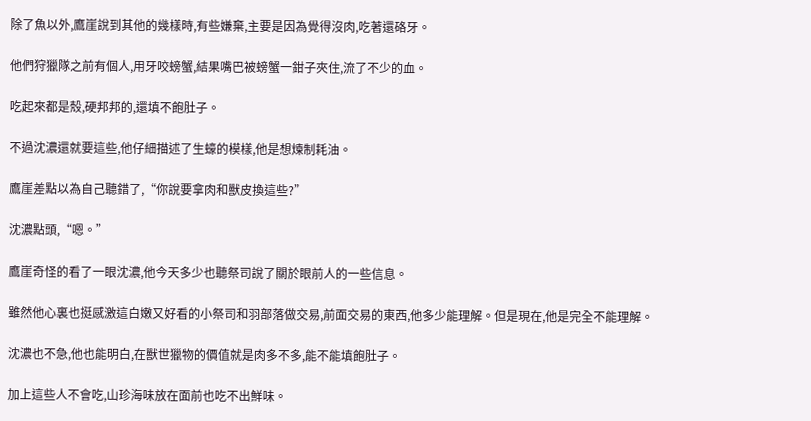除了魚以外,鷹崖說到其他的幾樣時,有些嫌棄,主要是因為覺得沒肉,吃著還硌牙。

他們狩獵隊之前有個人,用牙咬螃蟹,結果嘴巴被螃蟹一鉗子夾住,流了不少的血。

吃起來都是殼,硬邦邦的,還填不飽肚子。

不過沈濃還就要這些,他仔細描述了生蠔的模樣,他是想煉制耗油。

鷹崖差點以為自己聽錯了,“你說要拿肉和獸皮換這些?”

沈濃點頭,“嗯。”

鷹崖奇怪的看了一眼沈濃,他今天多少也聽祭司說了關於眼前人的一些信息。

雖然他心裏也挺感激這白嫩又好看的小祭司和羽部落做交易,前面交易的東西,他多少能理解。但是現在,他是完全不能理解。

沈濃也不急,他也能明白,在獸世獵物的價值就是肉多不多,能不能填飽肚子。

加上這些人不會吃,山珍海味放在面前也吃不出鮮味。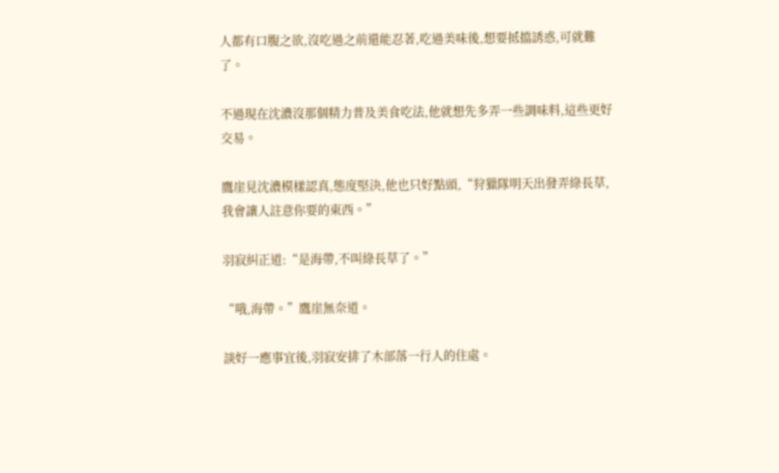人都有口腹之欲,沒吃過之前還能忍著,吃過美味後,想要抵擋誘惑,可就難了。

不過現在沈濃沒那個精力普及美食吃法,他就想先多弄一些調味料,這些更好交易。

鷹崖見沈濃模樣認真,態度堅決,他也只好點頭,“狩獵隊明天出發弄綠長草,我會讓人註意你要的東西。”

羽寂糾正道:“是海帶,不叫綠長草了。”

“哦,海帶。”鷹崖無奈道。

談好一應事宜後,羽寂安排了木部落一行人的住處。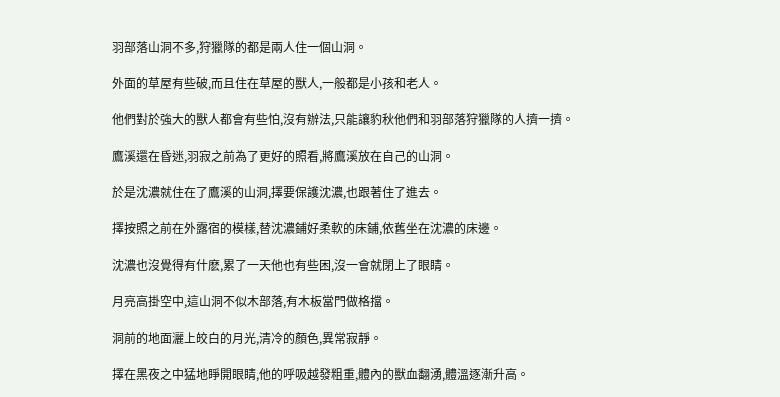羽部落山洞不多,狩獵隊的都是兩人住一個山洞。

外面的草屋有些破,而且住在草屋的獸人,一般都是小孩和老人。

他們對於強大的獸人都會有些怕,沒有辦法,只能讓豹秋他們和羽部落狩獵隊的人擠一擠。

鷹溪還在昏迷,羽寂之前為了更好的照看,將鷹溪放在自己的山洞。

於是沈濃就住在了鷹溪的山洞,擇要保護沈濃,也跟著住了進去。

擇按照之前在外露宿的模樣,替沈濃鋪好柔軟的床鋪,依舊坐在沈濃的床邊。

沈濃也沒覺得有什麽,累了一天他也有些困,沒一會就閉上了眼睛。

月亮高掛空中,這山洞不似木部落,有木板當門做格擋。

洞前的地面灑上皎白的月光,清冷的顏色,異常寂靜。

擇在黑夜之中猛地睜開眼睛,他的呼吸越發粗重,體內的獸血翻湧,體溫逐漸升高。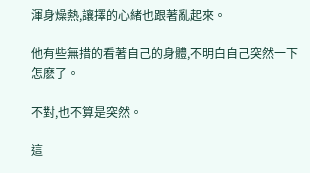渾身燥熱,讓擇的心緒也跟著亂起來。

他有些無措的看著自己的身體,不明白自己突然一下怎麽了。

不對,也不算是突然。

這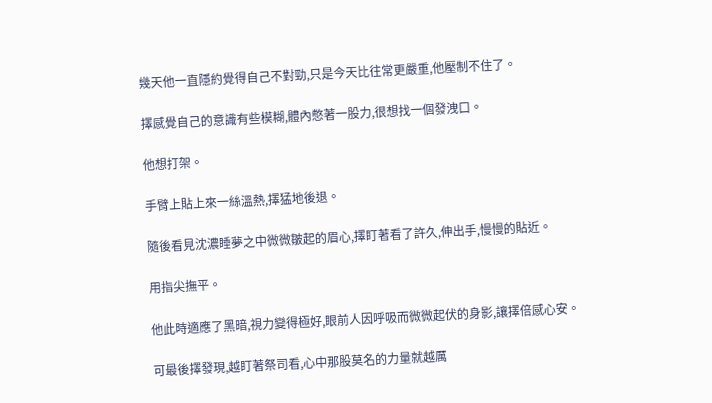幾天他一直隱約覺得自己不對勁,只是今天比往常更嚴重,他壓制不住了。

擇感覺自己的意識有些模糊,體內憋著一股力,很想找一個發洩口。

他想打架。

手臂上貼上來一絲溫熱,擇猛地後退。

隨後看見沈濃睡夢之中微微皺起的眉心,擇盯著看了許久,伸出手,慢慢的貼近。

用指尖撫平。

他此時適應了黑暗,視力變得極好,眼前人因呼吸而微微起伏的身影,讓擇倍感心安。

可最後擇發現,越盯著祭司看,心中那股莫名的力量就越厲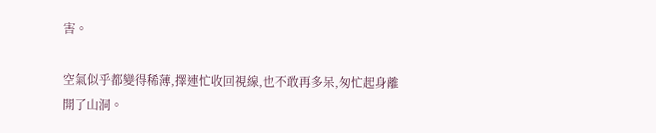害。

空氣似乎都變得稀薄,擇連忙收回視線,也不敢再多呆,匆忙起身離開了山洞。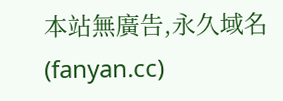本站無廣告,永久域名(fanyan.cc)